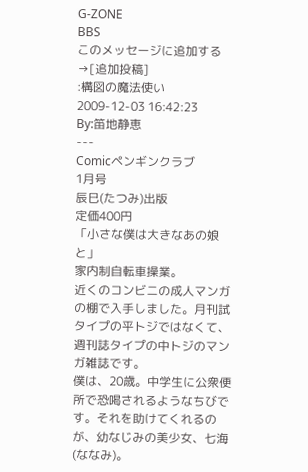G-ZONE
BBS
このメッセージに追加する→[追加投稿]
:構図の魔法使い
2009-12-03 16:42:23
By:笛地静恵
---
Comicペンギンクラブ
1月号
辰巳(たつみ)出版
定価400円
「小さな僕は大きなあの娘と」
家内制自転車操業。
近くのコンビニの成人マンガの棚で入手しました。月刊試タイプの平トジではなくて、週刊誌タイプの中トジのマンガ雑誌です。
僕は、20歳。中学生に公衆便所で恐喝されるようなちびです。それを助けてくれるのが、幼なじみの美少女、七海(ななみ)。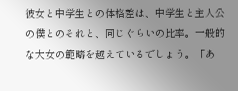彼女と中学生との体格差は、中学生と主人公の僕とのそれと、同じぐらいの比率。一般的な大女の範疇を越えているでしょう。「あ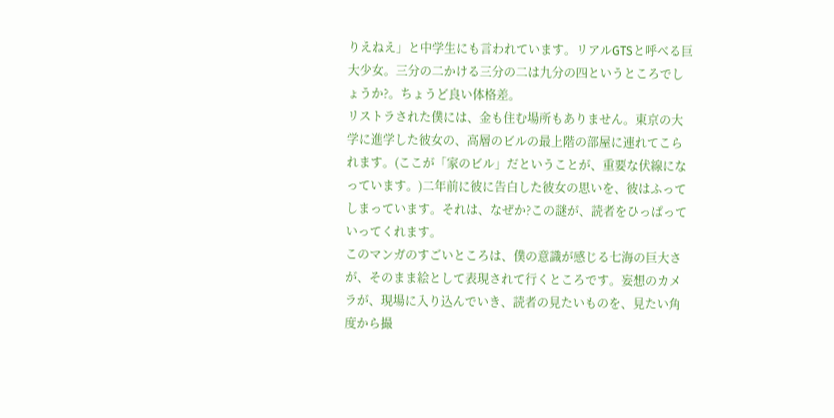りえねえ」と中学生にも言われています。リアルGTSと呼べる巨大少女。三分の二かける三分の二は九分の四というところでしょうか?。ちょうど良い体格差。
リストラされた僕には、金も住む場所もありません。東京の大学に進学した彼女の、高層のビルの最上階の部屋に連れてこられます。(ここが「家のビル」だということが、重要な伏線になっています。)二年前に彼に告白した彼女の思いを、彼はふってしまっています。それは、なぜか?この謎が、読者をひっぱっていってくれます。
このマンガのすごいところは、僕の意識が感じる七海の巨大さが、そのまま絵として表現されて行くところです。妄想のカメラが、現場に入り込んでいき、読者の見たいものを、見たい角度から撮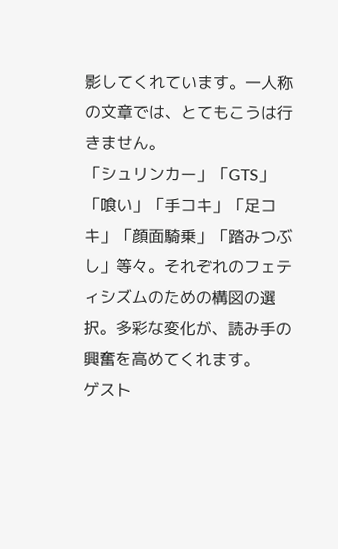影してくれています。一人称の文章では、とてもこうは行きません。
「シュリンカー」「GTS」「喰い」「手コキ」「足コキ」「顔面騎乗」「踏みつぶし」等々。それぞれのフェティシズムのための構図の選択。多彩な変化が、読み手の興奮を高めてくれます。
ゲスト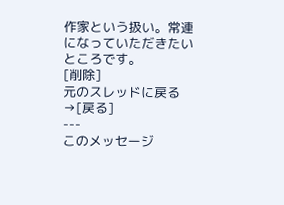作家という扱い。常連になっていただきたいところです。
[削除]
元のスレッドに戻る→[戻る]
---
このメッセージ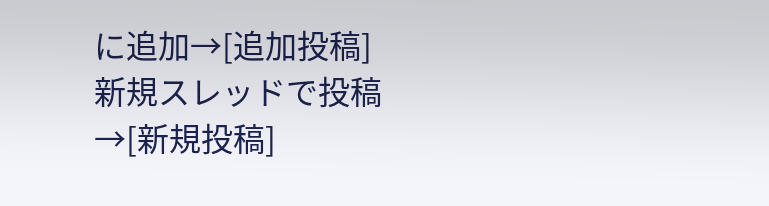に追加→[追加投稿]
新規スレッドで投稿→[新規投稿]